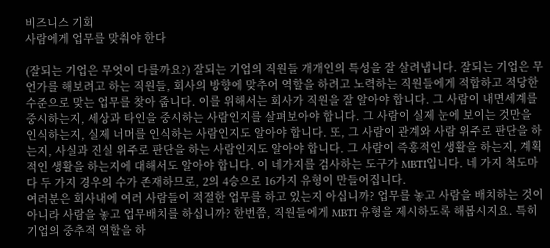비즈니스 기회
사람에게 업무를 맞춰야 한다

(잘되는 기업은 무엇이 다를까요?) 잘되는 기업의 직원들 개개인의 특성을 잘 살려냅니다. 잘되는 기업은 무언가를 해보려고 하는 직원들, 회사의 방향에 맞추어 역할을 하려고 노력하는 직원들에게 적합하고 적당한 수준으로 맞는 업무를 찾아 줍니다. 이를 위해서는 회사가 직원을 잘 알아야 합니다. 그 사람이 내면세계를 중시하는지, 세상과 타인을 중시하는 사람인지를 살펴보아야 합니다. 그 사람이 실제 눈에 보이는 것만을 인식하는지, 실제 너머를 인식하는 사람인지도 알아야 합니다. 또, 그 사람이 관계와 사람 위주로 판단을 하는지, 사실과 진실 위주로 판단을 하는 사람인지도 알아야 합니다. 그 사람이 즉흥적인 생활을 하는지, 계획적인 생활을 하는지에 대해서도 알아야 합니다. 이 네가지를 검사하는 도구가 MBTI입니다. 네 가지 척도마다 두 가지 경우의 수가 존재하므로, 2의 4승으로 16가지 유형이 만들어집니다.
여러분은 회사내에 여러 사람들이 적절한 업무를 하고 있는지 아십니까? 업무를 놓고 사람을 배치하는 것이 아니라 사람을 놓고 업무배치를 하십니까? 한번쯤, 직원들에게 MBTI 유형을 제시하도록 해봅시지요. 특히 기업의 중추적 역할을 하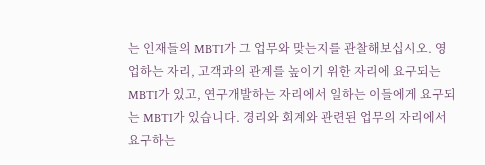는 인재들의 MBTI가 그 업무와 맞는지를 관찰해보십시오. 영업하는 자리, 고객과의 관계를 높이기 위한 자리에 요구되는 MBTI가 있고, 연구개발하는 자리에서 일하는 이들에게 요구되는 MBTI가 있습니다. 경리와 회계와 관련된 업무의 자리에서 요구하는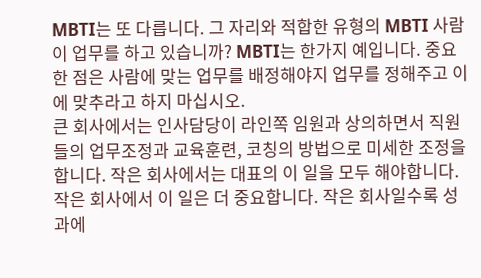MBTI는 또 다릅니다. 그 자리와 적합한 유형의 MBTI 사람이 업무를 하고 있습니까? MBTI는 한가지 예입니다. 중요한 점은 사람에 맞는 업무를 배정해야지 업무를 정해주고 이에 맞추라고 하지 마십시오.
큰 회사에서는 인사담당이 라인쪽 임원과 상의하면서 직원들의 업무조정과 교육훈련, 코칭의 방법으로 미세한 조정을 합니다. 작은 회사에서는 대표의 이 일을 모두 해야합니다. 작은 회사에서 이 일은 더 중요합니다. 작은 회사일수록 성과에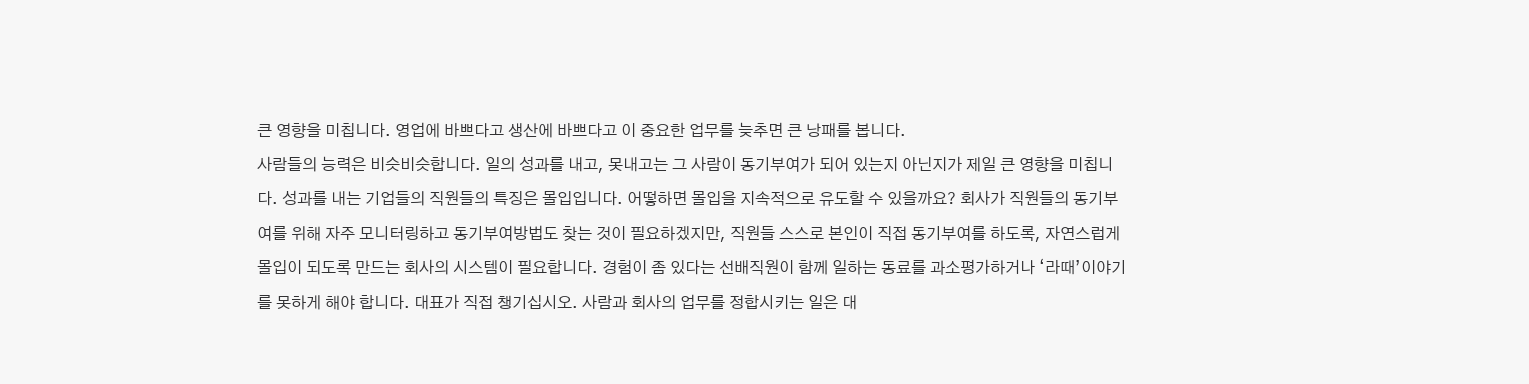큰 영향을 미칩니다. 영업에 바쁘다고 생산에 바쁘다고 이 중요한 업무를 늦추면 큰 낭패를 봅니다.
사람들의 능력은 비슷비슷합니다. 일의 성과를 내고, 못내고는 그 사람이 동기부여가 되어 있는지 아닌지가 제일 큰 영향을 미칩니다. 성과를 내는 기업들의 직원들의 특징은 몰입입니다. 어떻하면 몰입을 지속적으로 유도할 수 있을까요? 회사가 직원들의 동기부여를 위해 자주 모니터링하고 동기부여방법도 찾는 것이 필요하겠지만, 직원들 스스로 본인이 직접 동기부여를 하도록, 자연스럽게 몰입이 되도록 만드는 회사의 시스템이 필요합니다. 경험이 좀 있다는 선배직원이 함께 일하는 동료를 과소평가하거나 ‘라때’이야기를 못하게 해야 합니다. 대표가 직접 챙기십시오. 사람과 회사의 업무를 정합시키는 일은 대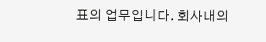표의 업무입니다. 회사내의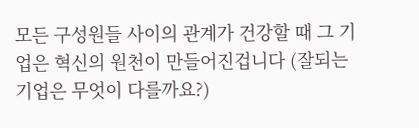모든 구성원들 사이의 관계가 건강할 때 그 기업은 혁신의 원천이 만들어진겁니다 (잘되는 기업은 무엇이 다를까요?)